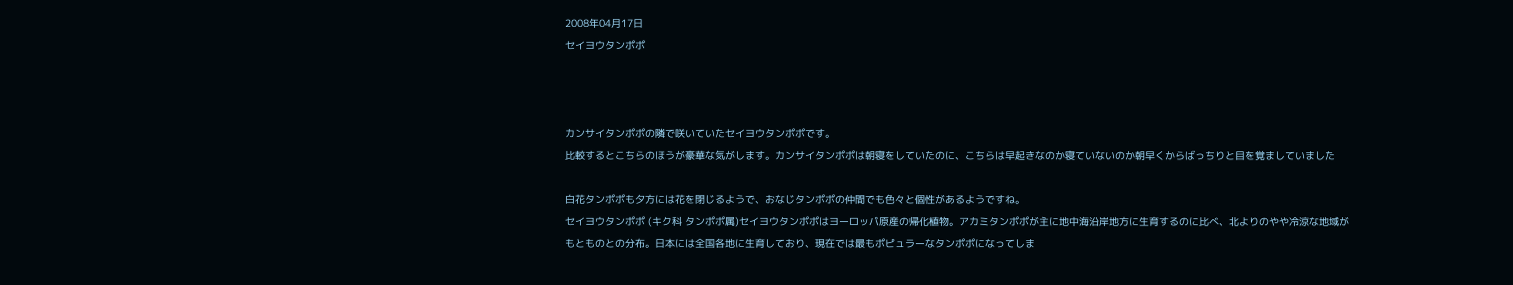2008年04月17日
セイヨウタンポポ



カンサイタンポポの隣で咲いていたセイヨウタンポポです。
比較するとこちらのほうが豪華な気がします。カンサイタンポポは朝寝をしていたのに、こちらは早起きなのか寝ていないのか朝早くからばっちりと目を覚ましていました

白花タンポポも夕方には花を閉じるようで、おなじタンポポの仲間でも色々と個性があるようですね。
セイヨウタンポポ (キク科 タンポポ属)セイヨウタンポポはヨーロッパ原産の帰化植物。アカミタンポポが主に地中海沿岸地方に生育するのに比べ、北よりのやや冷涼な地域がもとものとの分布。日本には全国各地に生育しており、現在では最もポピュラーなタンポポになってしま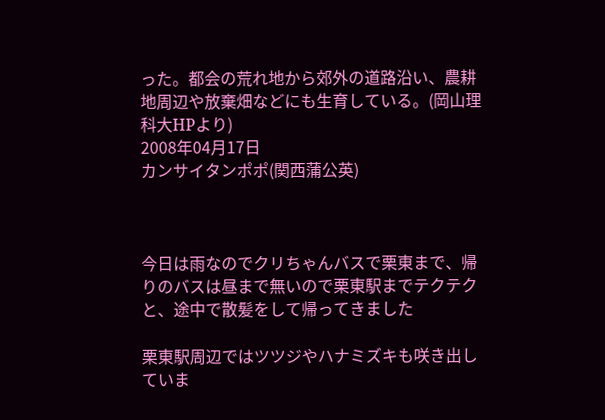った。都会の荒れ地から郊外の道路沿い、農耕地周辺や放棄畑などにも生育している。(岡山理科大HPより)
2008年04月17日
カンサイタンポポ(関西蒲公英)



今日は雨なのでクリちゃんバスで栗東まで、帰りのバスは昼まで無いので栗東駅までテクテクと、途中で散髪をして帰ってきました

栗東駅周辺ではツツジやハナミズキも咲き出していま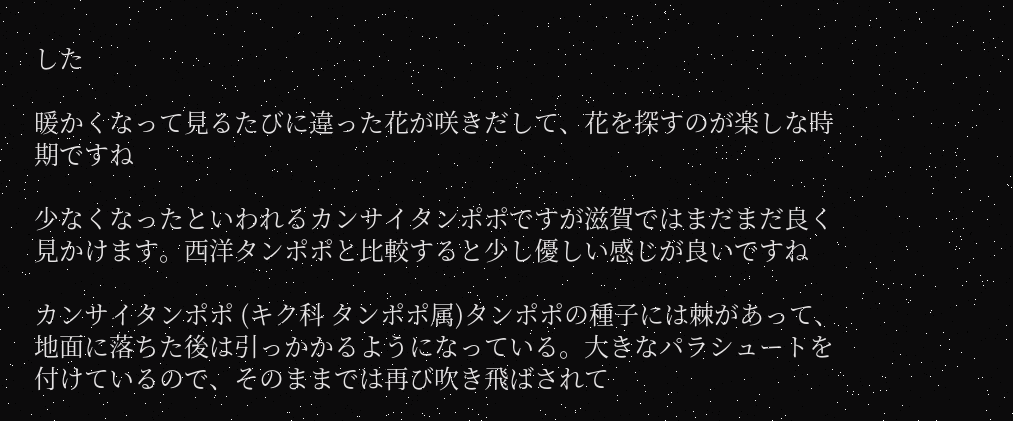した

暖かくなって見るたびに違った花が咲きだして、花を探すのが楽しな時期ですね

少なくなったといわれるカンサイタンポポですが滋賀ではまだまだ良く見かけます。西洋タンポポと比較すると少し優しい感じが良いですね

カンサイタンポポ (キク科 タンポポ属)タンポポの種子には棘があって、地面に落ちた後は引っかかるようになっている。大きなパラシュートを付けているので、そのままでは再び吹き飛ばされて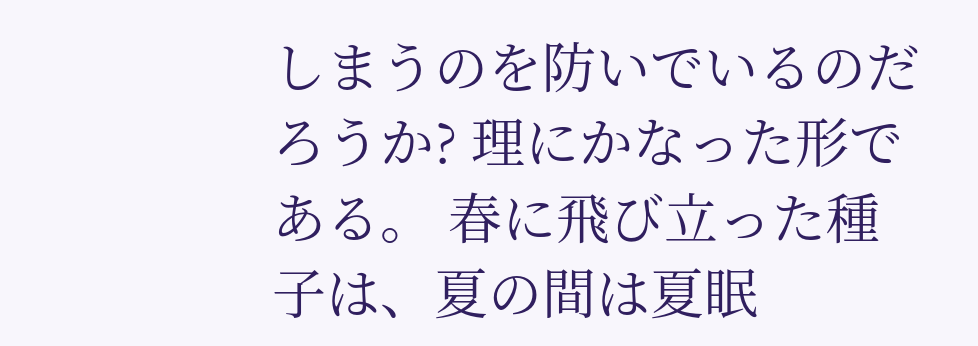しまうのを防いでいるのだろうか? 理にかなった形である。 春に飛び立った種子は、夏の間は夏眠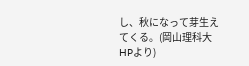し、秋になって芽生えてくる。(岡山理科大HPより)